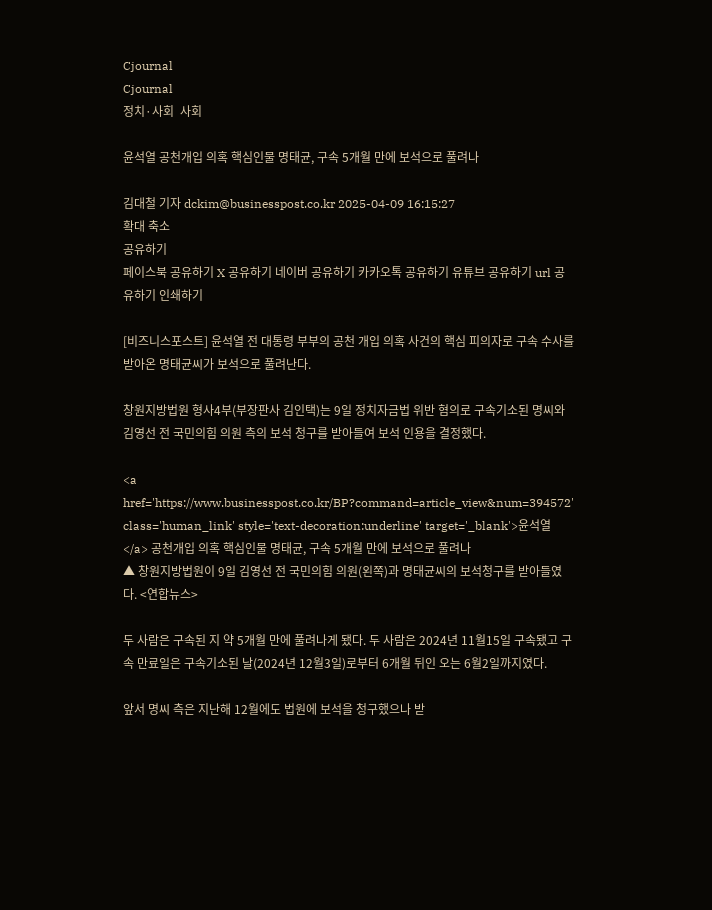Cjournal
Cjournal
정치·사회  사회

윤석열 공천개입 의혹 핵심인물 명태균, 구속 5개월 만에 보석으로 풀려나

김대철 기자 dckim@businesspost.co.kr 2025-04-09 16:15:27
확대 축소
공유하기
페이스북 공유하기 X 공유하기 네이버 공유하기 카카오톡 공유하기 유튜브 공유하기 url 공유하기 인쇄하기

[비즈니스포스트] 윤석열 전 대통령 부부의 공천 개입 의혹 사건의 핵심 피의자로 구속 수사를 받아온 명태균씨가 보석으로 풀려난다.

창원지방법원 형사4부(부장판사 김인택)는 9일 정치자금법 위반 혐의로 구속기소된 명씨와 김영선 전 국민의힘 의원 측의 보석 청구를 받아들여 보석 인용을 결정했다.

<a href='https://www.businesspost.co.kr/BP?command=article_view&num=394572' class='human_link' style='text-decoration:underline' target='_blank'>윤석열</a> 공천개입 의혹 핵심인물 명태균, 구속 5개월 만에 보석으로 풀려나
▲ 창원지방법원이 9일 김영선 전 국민의힘 의원(왼쪽)과 명태균씨의 보석청구를 받아들였다. <연합뉴스>

두 사람은 구속된 지 약 5개월 만에 풀려나게 됐다. 두 사람은 2024년 11월15일 구속됐고 구속 만료일은 구속기소된 날(2024년 12월3일)로부터 6개월 뒤인 오는 6월2일까지였다.

앞서 명씨 측은 지난해 12월에도 법원에 보석을 청구했으나 받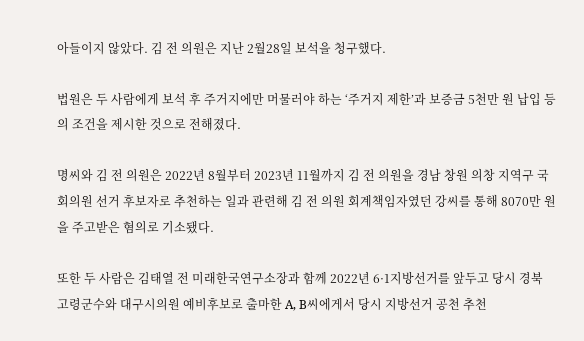아들이지 않았다. 김 전 의원은 지난 2월28일 보석을 청구했다.

법원은 두 사람에게 보석 후 주거지에만 머물러야 하는 ‘주거지 제한’과 보증금 5천만 원 납입 등의 조건을 제시한 것으로 전해졌다.

명씨와 김 전 의원은 2022년 8월부터 2023년 11월까지 김 전 의원을 경남 창원 의창 지역구 국회의원 선거 후보자로 추천하는 일과 관련해 김 전 의원 회계책임자였던 강씨를 통해 8070만 원을 주고받은 혐의로 기소됐다.

또한 두 사람은 김태열 전 미래한국연구소장과 함께 2022년 6·1지방선거를 앞두고 당시 경북 고령군수와 대구시의원 예비후보로 출마한 A, B씨에게서 당시 지방선거 공천 추천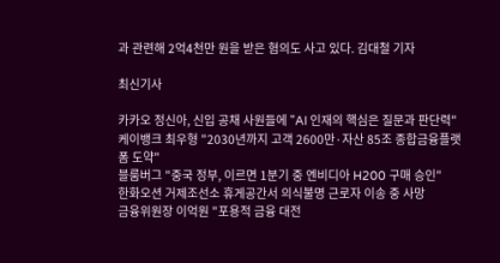과 관련해 2억4천만 원을 받은 혐의도 사고 있다. 김대철 기자

최신기사

카카오 정신아, 신입 공채 사원들에 "AI 인재의 핵심은 질문과 판단력"
케이뱅크 최우형 "2030년까지 고객 2600만·자산 85조 종합금융플랫폼 도약"
블룸버그 "중국 정부, 이르면 1분기 중 엔비디아 H200 구매 승인"
한화오션 거제조선소 휴게공간서 의식불명 근로자 이송 중 사망
금융위원장 이억원 "포용적 금융 대전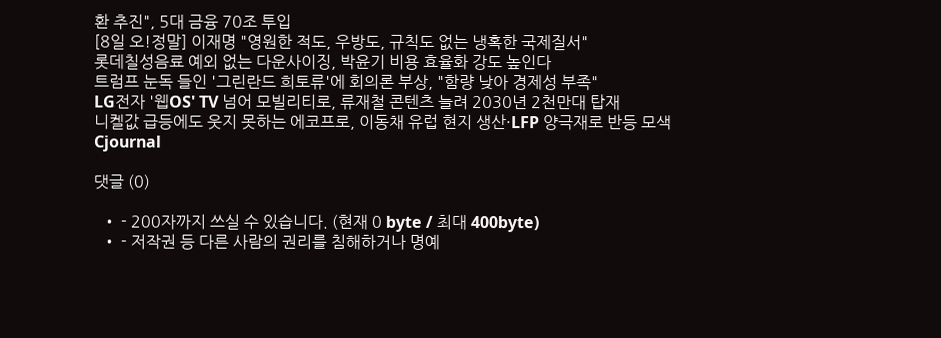환 추진", 5대 금융 70조 투입
[8일 오!정말] 이재명 "영원한 적도, 우방도, 규칙도 없는 냉혹한 국제질서"
롯데칠성음료 예외 없는 다운사이징, 박윤기 비용 효율화 강도 높인다
트럼프 눈독 들인 '그린란드 희토류'에 회의론 부상, "함량 낮아 경제성 부족"
LG전자 '웹OS' TV 넘어 모빌리티로, 류재철 콘텐츠 늘려 2030년 2천만대 탑재
니켈값 급등에도 웃지 못하는 에코프로, 이동채 유럽 현지 생산·LFP 양극재로 반등 모색
Cjournal

댓글 (0)

  • - 200자까지 쓰실 수 있습니다. (현재 0 byte / 최대 400byte)
  • - 저작권 등 다른 사람의 권리를 침해하거나 명예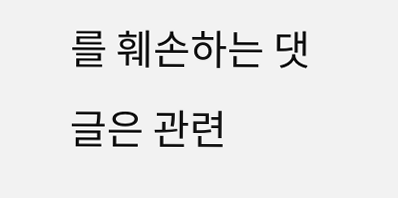를 훼손하는 댓글은 관련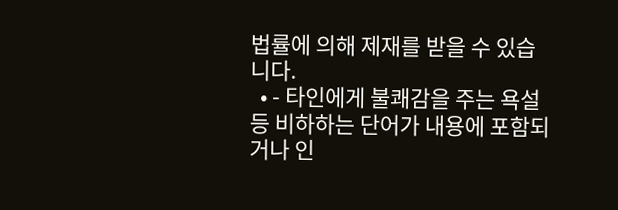법률에 의해 제재를 받을 수 있습니다.
  • - 타인에게 불쾌감을 주는 욕설 등 비하하는 단어가 내용에 포함되거나 인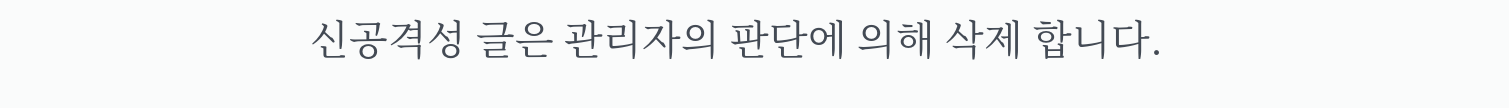신공격성 글은 관리자의 판단에 의해 삭제 합니다.